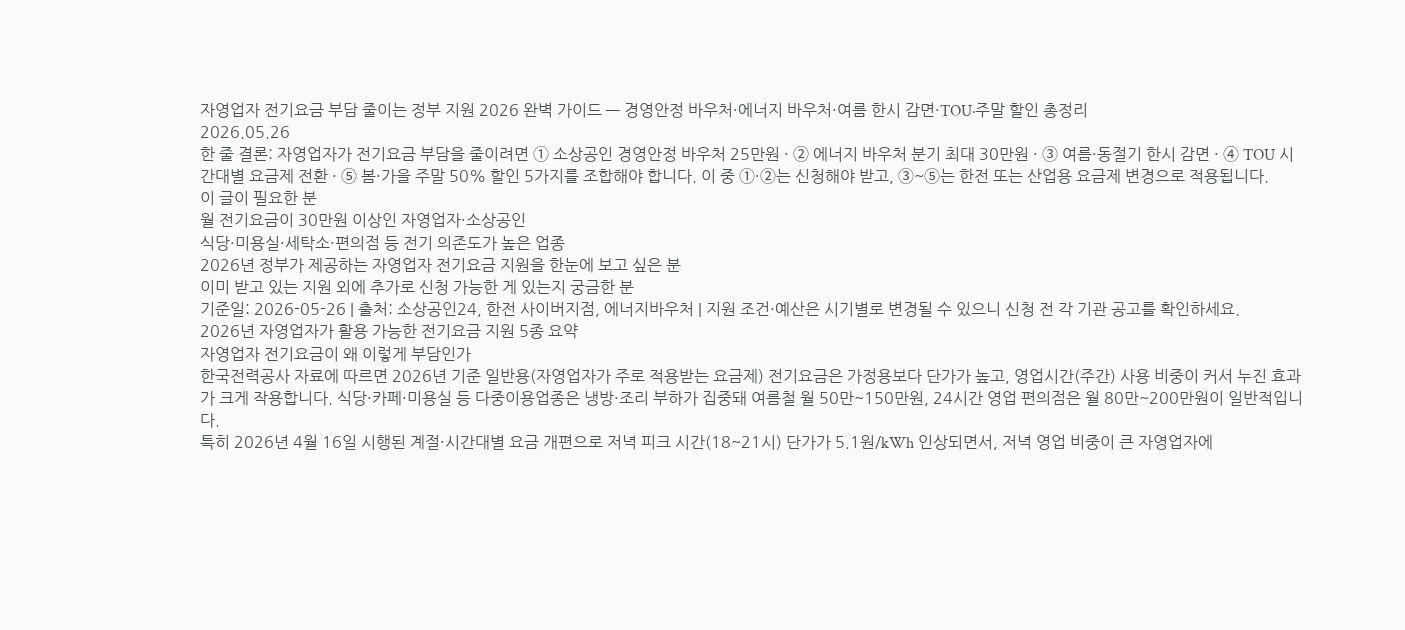자영업자 전기요금 부담 줄이는 정부 지원 2026 완벽 가이드 — 경영안정 바우처·에너지 바우처·여름 한시 감면·TOU·주말 할인 총정리
2026.05.26
한 줄 결론: 자영업자가 전기요금 부담을 줄이려면 ① 소상공인 경영안정 바우처 25만원 · ② 에너지 바우처 분기 최대 30만원 · ③ 여름·동절기 한시 감면 · ④ TOU 시간대별 요금제 전환 · ⑤ 봄·가을 주말 50% 할인 5가지를 조합해야 합니다. 이 중 ①·②는 신청해야 받고, ③~⑤는 한전 또는 산업용 요금제 변경으로 적용됩니다.
이 글이 필요한 분
월 전기요금이 30만원 이상인 자영업자·소상공인
식당·미용실·세탁소·편의점 등 전기 의존도가 높은 업종
2026년 정부가 제공하는 자영업자 전기요금 지원을 한눈에 보고 싶은 분
이미 받고 있는 지원 외에 추가로 신청 가능한 게 있는지 궁금한 분
기준일: 2026-05-26 | 출처: 소상공인24, 한전 사이버지점, 에너지바우처 | 지원 조건·예산은 시기별로 변경될 수 있으니 신청 전 각 기관 공고를 확인하세요.
2026년 자영업자가 활용 가능한 전기요금 지원 5종 요약
자영업자 전기요금이 왜 이렇게 부담인가
한국전력공사 자료에 따르면 2026년 기준 일반용(자영업자가 주로 적용받는 요금제) 전기요금은 가정용보다 단가가 높고, 영업시간(주간) 사용 비중이 커서 누진 효과가 크게 작용합니다. 식당·카페·미용실 등 다중이용업종은 냉방·조리 부하가 집중돼 여름철 월 50만~150만원, 24시간 영업 편의점은 월 80만~200만원이 일반적입니다.
특히 2026년 4월 16일 시행된 계절·시간대별 요금 개편으로 저녁 피크 시간(18~21시) 단가가 5.1원/kWh 인상되면서, 저녁 영업 비중이 큰 자영업자에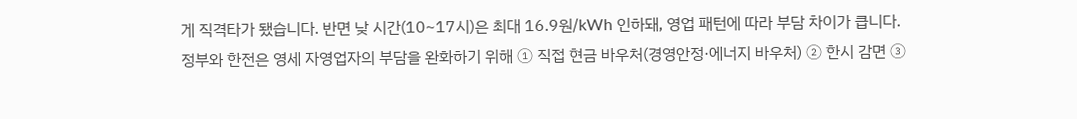게 직격타가 됐습니다. 반면 낮 시간(10~17시)은 최대 16.9원/kWh 인하돼, 영업 패턴에 따라 부담 차이가 큽니다.
정부와 한전은 영세 자영업자의 부담을 완화하기 위해 ① 직접 현금 바우처(경영안정·에너지 바우처) ② 한시 감면 ③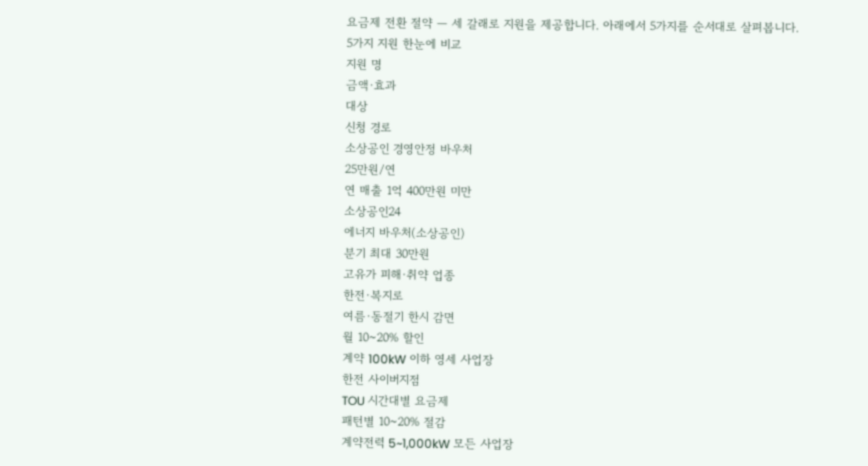요금제 전환 절약 — 세 갈래로 지원을 제공합니다. 아래에서 5가지를 순서대로 살펴봅니다.
5가지 지원 한눈에 비교
지원 명
금액·효과
대상
신청 경로
소상공인 경영안정 바우처
25만원/연
연 매출 1억 400만원 미만
소상공인24
에너지 바우처(소상공인)
분기 최대 30만원
고유가 피해·취약 업종
한전·복지로
여름·동절기 한시 감면
월 10~20% 할인
계약 100kW 이하 영세 사업장
한전 사이버지점
TOU 시간대별 요금제
패턴별 10~20% 절감
계약전력 5~1,000kW 모든 사업장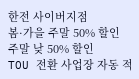한전 사이버지점
봄·가을 주말 50% 할인
주말 낮 50% 할인
TOU 전환 사업장 자동 적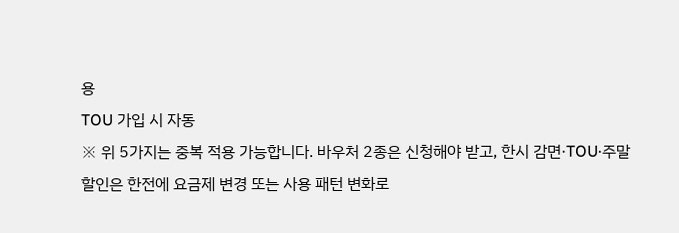용
TOU 가입 시 자동
※ 위 5가지는 중복 적용 가능합니다. 바우처 2종은 신청해야 받고, 한시 감면·TOU·주말 할인은 한전에 요금제 변경 또는 사용 패턴 변화로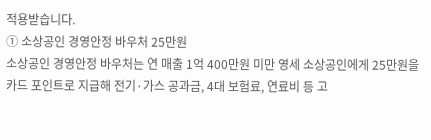적용받습니다.
① 소상공인 경영안정 바우처 25만원
소상공인 경영안정 바우처는 연 매출 1억 400만원 미만 영세 소상공인에게 25만원을 카드 포인트로 지급해 전기·가스 공과금, 4대 보험료, 연료비 등 고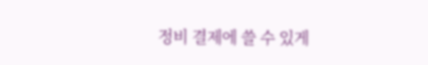정비 결제에 쓸 수 있게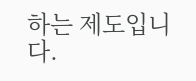하는 제도입니다.